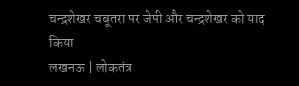चन्द्रशेखर चबूतरा पर जेपी और चन्द्रशेखर को याद किया
लखनऊ | लोकतंत्र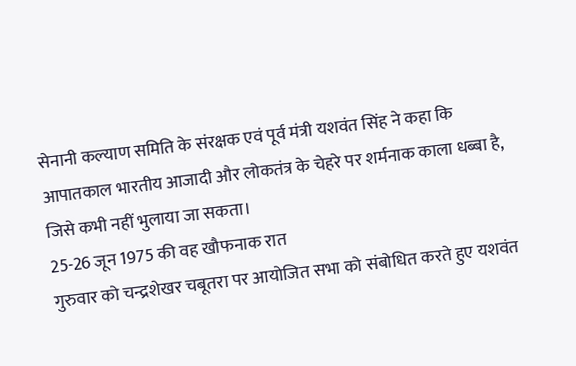सेनानी कल्याण समिति के संरक्षक एवं पूर्व मंत्री यशवंत सिंह ने कहा कि आपातकाल भारतीय आजादी और लोकतंत्र के चेहरे पर शर्मनाक काला धब्बा है, जिसे कभी नहीं भुलाया जा सकता।
25-26 जून 1975 की वह खौफनाक रात
गुरुवार को चन्द्रशेखर चबूतरा पर आयोजित सभा को संबोधित करते हुए यशवंत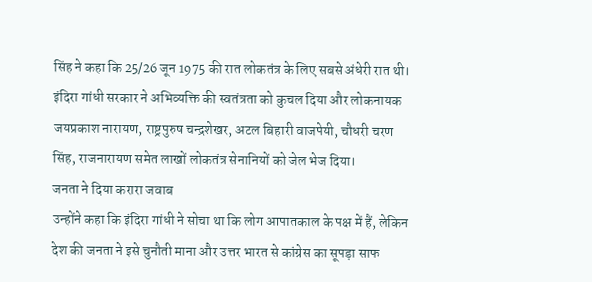सिंह ने कहा कि 25/26 जून 1975 की रात लोकतंत्र के लिए सबसे अंधेरी रात थी। इंदिरा गांधी सरकार ने अभिव्यक्ति की स्वतंत्रता को कुचल दिया और लोकनायक जयप्रकाश नारायण, राष्ट्रपुरुष चन्द्रशेखर, अटल बिहारी वाजपेयी, चौधरी चरण सिंह, राजनारायण समेत लाखों लोकतंत्र सेनानियों को जेल भेज दिया।
जनता ने दिया करारा जवाब
उन्होंने कहा कि इंदिरा गांधी ने सोचा था कि लोग आपातकाल के पक्ष में हैं, लेकिन देश की जनता ने इसे चुनौती माना और उत्तर भारत से कांग्रेस का सूपड़ा साफ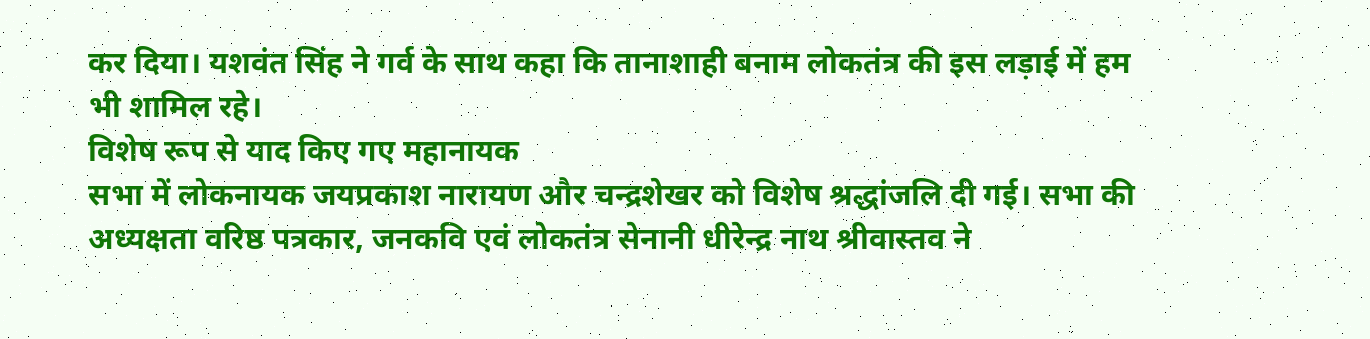कर दिया। यशवंत सिंह ने गर्व के साथ कहा कि तानाशाही बनाम लोकतंत्र की इस लड़ाई में हम भी शामिल रहे।
विशेष रूप से याद किए गए महानायक
सभा में लोकनायक जयप्रकाश नारायण और चन्द्रशेखर को विशेष श्रद्धांजलि दी गई। सभा की अध्यक्षता वरिष्ठ पत्रकार, जनकवि एवं लोकतंत्र सेनानी धीरेन्द्र नाथ श्रीवास्तव ने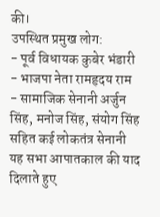की।
उपस्थित प्रमुख लोग:
- पूर्व विधायक कुबेर भंडारी
- भाजपा नेता रामहृदय राम
- सामाजिक सेनानी अर्जुन सिंह, मनोज सिंह, संयोग सिंह सहित कई लोकतंत्र सेनानी
यह सभा आपातकाल की याद दिलाते हुए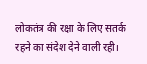लोकतंत्र की रक्षा के लिए सतर्क रहने का संदेश देने वाली रही।